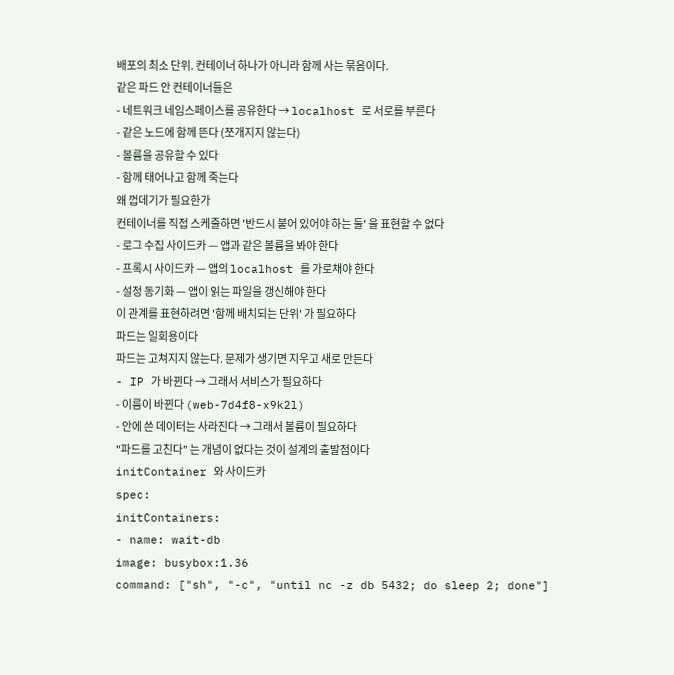배포의 최소 단위. 컨테이너 하나가 아니라 함께 사는 묶음이다.
같은 파드 안 컨테이너들은
- 네트워크 네임스페이스를 공유한다 → localhost 로 서로를 부른다
- 같은 노드에 함께 뜬다 (쪼개지지 않는다)
- 볼륨을 공유할 수 있다
- 함께 태어나고 함께 죽는다
왜 껍데기가 필요한가
컨테이너를 직접 스케줄하면 '반드시 붙어 있어야 하는 둘' 을 표현할 수 없다
- 로그 수집 사이드카 — 앱과 같은 볼륨을 봐야 한다
- 프록시 사이드카 — 앱의 localhost 를 가로채야 한다
- 설정 동기화 — 앱이 읽는 파일을 갱신해야 한다
이 관계를 표현하려면 '함께 배치되는 단위' 가 필요하다
파드는 일회용이다
파드는 고쳐지지 않는다. 문제가 생기면 지우고 새로 만든다
- IP 가 바뀐다 → 그래서 서비스가 필요하다
- 이름이 바뀐다 (web-7d4f8-x9k2l)
- 안에 쓴 데이터는 사라진다 → 그래서 볼륨이 필요하다
"파드를 고친다" 는 개념이 없다는 것이 설계의 출발점이다
initContainer 와 사이드카
spec:
initContainers:
- name: wait-db
image: busybox:1.36
command: ["sh", "-c", "until nc -z db 5432; do sleep 2; done"]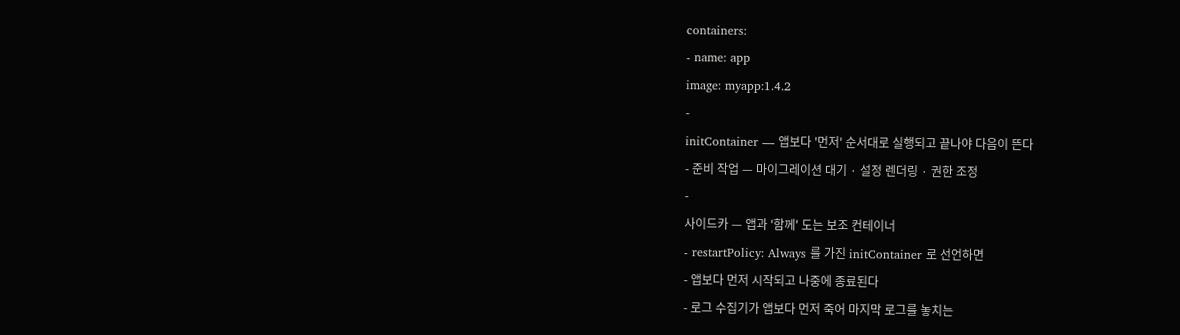containers:
- name: app
image: myapp:1.4.2
-
initContainer — 앱보다 '먼저' 순서대로 실행되고 끝나야 다음이 뜬다
- 준비 작업 — 마이그레이션 대기 · 설정 렌더링 · 권한 조정
-
사이드카 — 앱과 '함께' 도는 보조 컨테이너
- restartPolicy: Always 를 가진 initContainer 로 선언하면
- 앱보다 먼저 시작되고 나중에 종료된다
- 로그 수집기가 앱보다 먼저 죽어 마지막 로그를 놓치는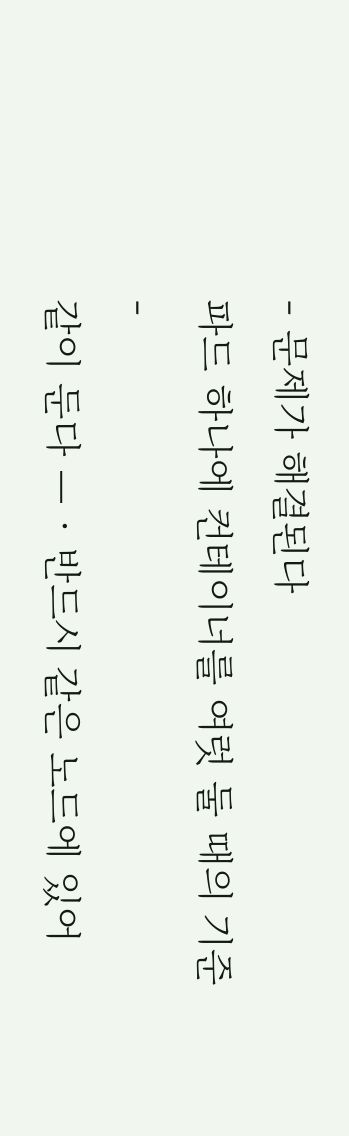- 문제가 해결된다
파드 하나에 컨테이너를 여럿 둘 때의 기준
-
같이 둔다 — · 반드시 같은 노드에 있어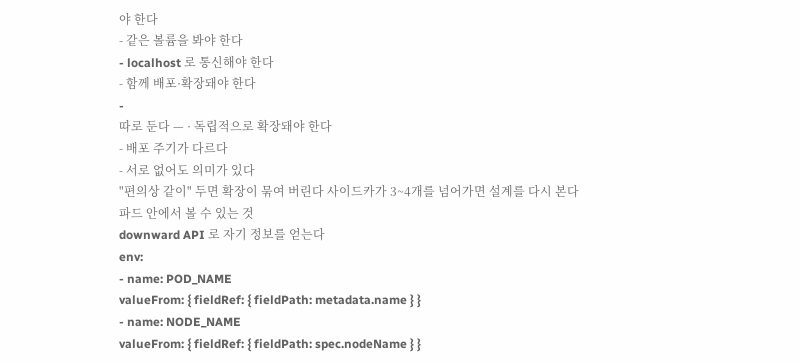야 한다
- 같은 볼륨을 봐야 한다
- localhost 로 통신해야 한다
- 함께 배포·확장돼야 한다
-
따로 둔다 — · 독립적으로 확장돼야 한다
- 배포 주기가 다르다
- 서로 없어도 의미가 있다
"편의상 같이" 두면 확장이 묶여 버린다 사이드카가 3~4개를 넘어가면 설계를 다시 본다
파드 안에서 볼 수 있는 것
downward API 로 자기 정보를 얻는다
env:
- name: POD_NAME
valueFrom: { fieldRef: { fieldPath: metadata.name } }
- name: NODE_NAME
valueFrom: { fieldRef: { fieldPath: spec.nodeName } }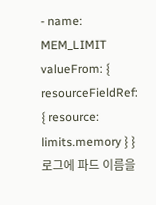- name: MEM_LIMIT
valueFrom: { resourceFieldRef: { resource: limits.memory } }
로그에 파드 이름을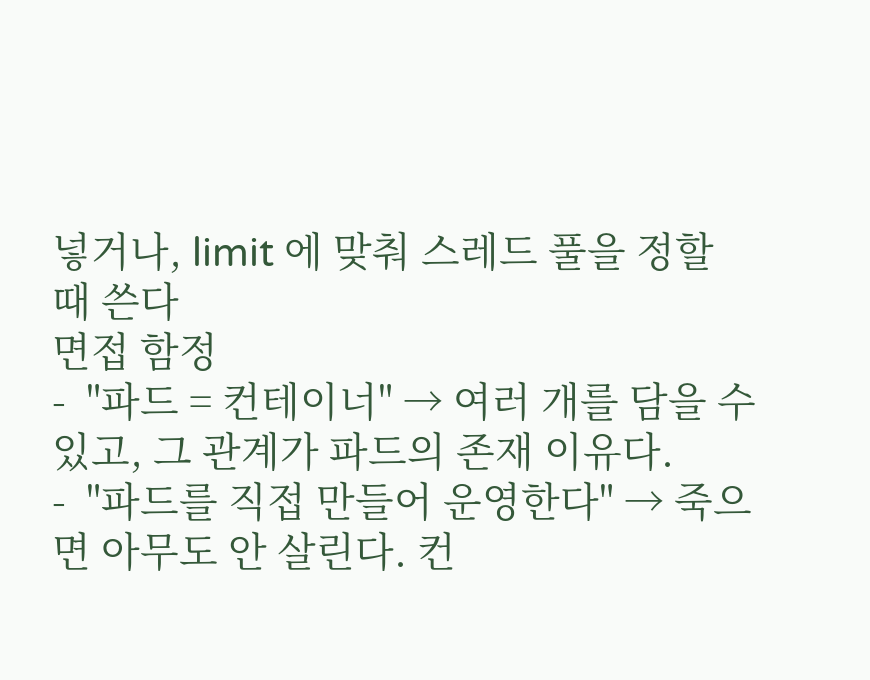넣거나, limit 에 맞춰 스레드 풀을 정할 때 쓴다
면접 함정
-  "파드 = 컨테이너" → 여러 개를 담을 수 있고, 그 관계가 파드의 존재 이유다.
-  "파드를 직접 만들어 운영한다" → 죽으면 아무도 안 살린다. 컨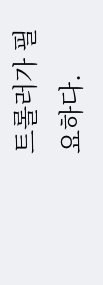트롤러가 필요하다.